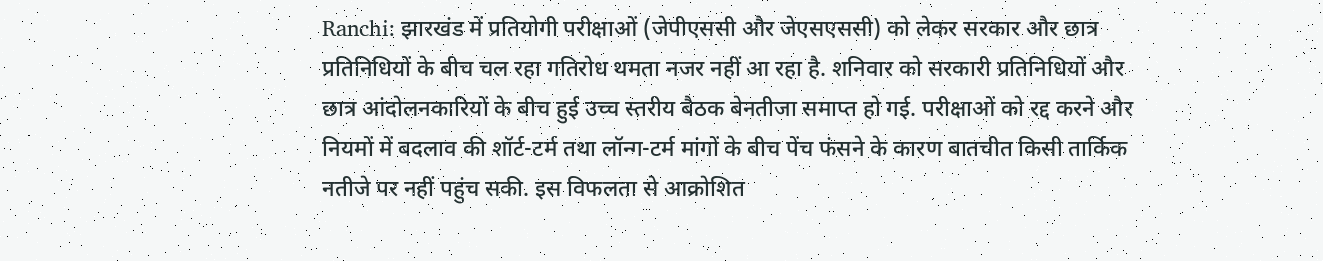Ranchi: झारखंड में प्रतियोगी परीक्षाओं (जेपीएससी और जेएसएससी) को लेकर सरकार और छात्र प्रतिनिधियों के बीच चल रहा गतिरोध थमता नजर नहीं आ रहा है. शनिवार को सरकारी प्रतिनिधियों और छात्र आंदोलनकारियों के बीच हुई उच्च स्तरीय बैठक बेनतीजा समाप्त हो गई. परीक्षाओं को रद्द करने और नियमों में बदलाव की शॉर्ट-टर्म तथा लॉन्ग-टर्म मांगों के बीच पेंच फंसने के कारण बातचीत किसी तार्किक नतीजे पर नहीं पहुंच सकी. इस विफलता से आक्रोशित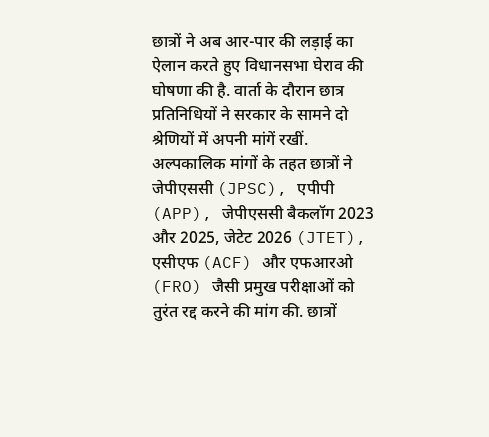छात्रों ने अब आर-पार की लड़ाई का ऐलान करते हुए विधानसभा घेराव की घोषणा की है. वार्ता के दौरान छात्र प्रतिनिधियों ने सरकार के सामने दो श्रेणियों में अपनी मांगें रखीं.
अल्पकालिक मांगों के तहत छात्रों ने जेपीएससी (JPSC), एपीपी (APP), जेपीएससी बैकलॉग 2023 और 2025, जेटेट 2026 (JTET), एसीएफ (ACF) और एफआरओ (FRO) जैसी प्रमुख परीक्षाओं को तुरंत रद्द करने की मांग की. छात्रों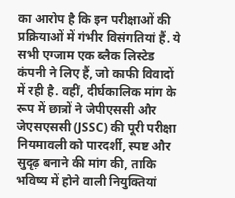का आरोप है कि इन परीक्षाओं की प्रक्रियाओं में गंभीर विसंगतियां हैं. ये सभी एग्जाम एक ब्लैक लिस्टेड कंपनी ने लिए हैं, जो काफी विवादों में रही है. वहीं, दीर्घकालिक मांग के रूप में छात्रों ने जेपीएससी और जेएसएससी (JSSC) की पूरी परीक्षा नियमावली को पारदर्शी, स्पष्ट और सुदृढ़ बनाने की मांग की, ताकि भविष्य में होने वाली नियुक्तियां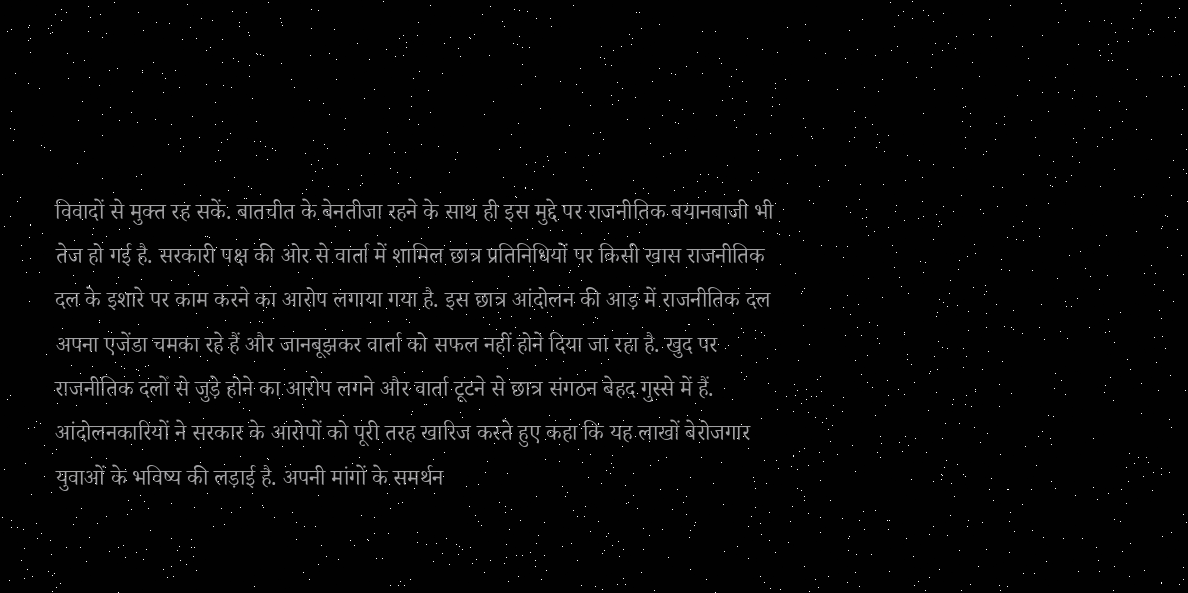विवादों से मुक्त रह सकें. बातचीत के बेनतीजा रहने के साथ ही इस मुद्दे पर राजनीतिक बयानबाजी भी तेज हो गई है. सरकारी पक्ष की ओर से वार्ता में शामिल छात्र प्रतिनिधियों पर किसी खास राजनीतिक दल के इशारे पर काम करने का आरोप लगाया गया है. इस छात्र आंदोलन की आड़ में राजनीतिक दल अपना एजेंडा चमका रहे हैं और जानबूझकर वार्ता को सफल नहीं होने दिया जा रहा है. खुद पर राजनीतिक दलों से जुड़े होने का आरोप लगने और वार्ता टूटने से छात्र संगठन बेहद गुस्से में हैं. आंदोलनकारियों ने सरकार के आरोपों को पूरी तरह खारिज करते हुए कहा कि यह लाखों बेरोजगार युवाओं के भविष्य की लड़ाई है. अपनी मांगों के समर्थन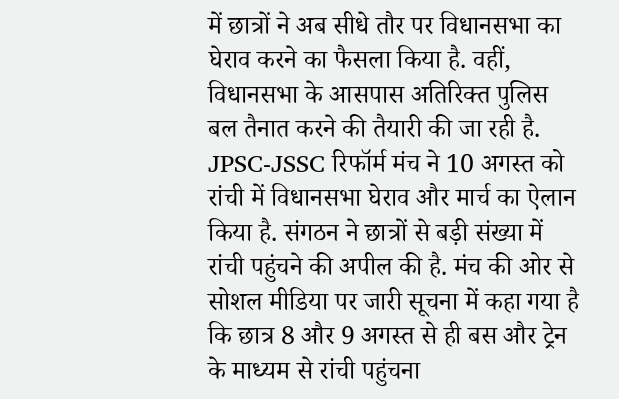में छात्रों ने अब सीधे तौर पर विधानसभा का घेराव करने का फैसला किया है. वहीं, विधानसभा के आसपास अतिरिक्त पुलिस बल तैनात करने की तैयारी की जा रही है.
JPSC-JSSC रिफॉर्म मंच ने 10 अगस्त को रांची में विधानसभा घेराव और मार्च का ऐलान किया है. संगठन ने छात्रों से बड़ी संख्या में रांची पहुंचने की अपील की है. मंच की ओर से सोशल मीडिया पर जारी सूचना में कहा गया है कि छात्र 8 और 9 अगस्त से ही बस और ट्रेन के माध्यम से रांची पहुंचना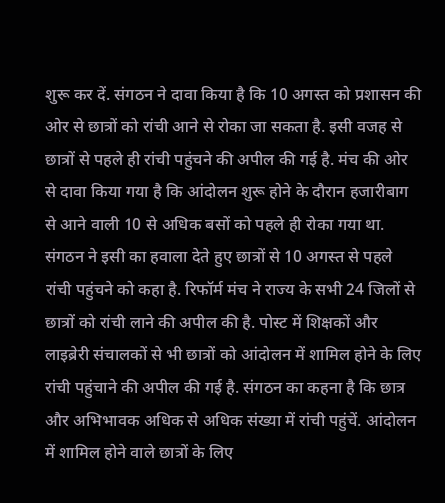शुरू कर दें. संगठन ने दावा किया है कि 10 अगस्त को प्रशासन की ओर से छात्रों को रांची आने से रोका जा सकता है. इसी वजह से छात्रों से पहले ही रांची पहुंचने की अपील की गई है. मंच की ओर से दावा किया गया है कि आंदोलन शुरू होने के दौरान हजारीबाग से आने वाली 10 से अधिक बसों को पहले ही रोका गया था. संगठन ने इसी का हवाला देते हुए छात्रों से 10 अगस्त से पहले रांची पहुंचने को कहा है. रिफॉर्म मंच ने राज्य के सभी 24 जिलों से छात्रों को रांची लाने की अपील की है. पोस्ट में शिक्षकों और लाइब्रेरी संचालकों से भी छात्रों को आंदोलन में शामिल होने के लिए रांची पहुंचाने की अपील की गई है. संगठन का कहना है कि छात्र और अभिभावक अधिक से अधिक संख्या में रांची पहुंचें. आंदोलन में शामिल होने वाले छात्रों के लिए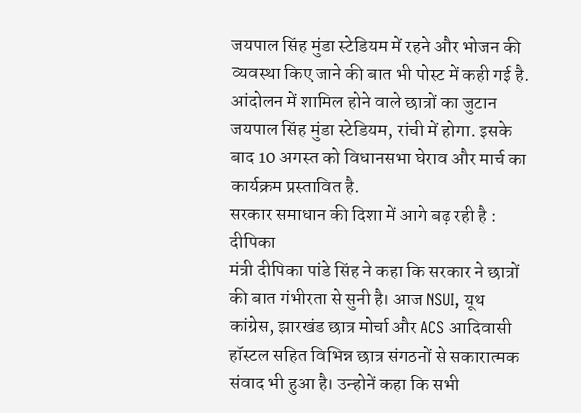जयपाल सिंह मुंडा स्टेडियम में रहने और भोजन की व्यवस्था किए जाने की बात भी पोस्ट में कही गई है. आंदोलन में शामिल होने वाले छात्रों का जुटान जयपाल सिंह मुंडा स्टेडियम, रांची में होगा. इसके बाद 10 अगस्त को विधानसभा घेराव और मार्च का कार्यक्रम प्रस्तावित है.
सरकार समाधान की दिशा में आगे बढ़ रही है : दीपिका
मंत्री दीपिका पांडे सिंह ने कहा कि सरकार ने छात्रों की बात गंभीरता से सुनी है। आज NSUI, यूथ कांग्रेस, झारखंड छात्र मोर्चा और ACS आदिवासी हॉस्टल सहित विभिन्न छात्र संगठनों से सकारात्मक संवाद भी हुआ है। उन्होनें कहा कि सभी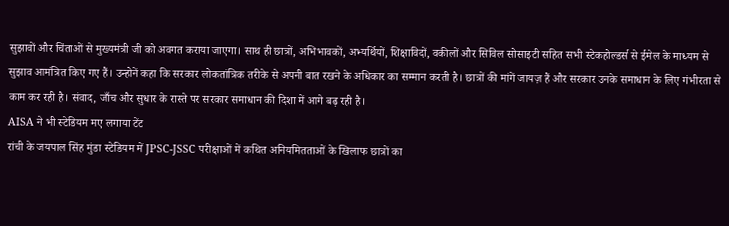सुझावों और चिंताओं से मुख्यमंत्री जी को अवगत कराया जाएगा। साथ ही छात्रों, अभिभावकों, अभ्यर्थियों, शिक्षाविदों, वकीलों और सिविल सोसाइटी सहित सभी स्टेकहोल्डर्स से ईमेल के माध्यम से सुझाव आमंत्रित किए गए हैं। उन्होनें कहा कि सरकार लोकतांत्रिक तरीके से अपनी बात रखने के अधिकार का सम्मान करती है। छात्रों की मांगें जायज़ हैं और सरकार उनके समाधान के लिए गंभीरता से काम कर रही है। संवाद, जाँच और सुधार के रास्ते पर सरकार समाधान की दिशा में आगे बढ़ रही है।
AISA ने भी स्टेडियम मए लगाया टेंट
रांची के जयपाल सिंह मुंडा स्टेडियम में JPSC-JSSC परीक्षाओं में कथित अनियमितताओं के खिलाफ छात्रों का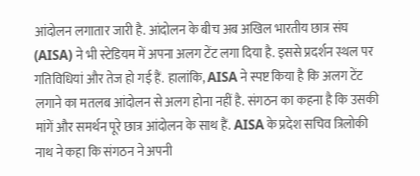आंदोलन लगातार जारी है. आंदोलन के बीच अब अखिल भारतीय छात्र संघ (AISA) ने भी स्टेडियम में अपना अलग टेंट लगा दिया है. इससे प्रदर्शन स्थल पर गतिविधियां और तेज हो गई हैं. हालांकि, AISA ने स्पष्ट किया है कि अलग टेंट लगाने का मतलब आंदोलन से अलग होना नहीं है. संगठन का कहना है कि उसकी मांगें और समर्थन पूरे छात्र आंदोलन के साथ हैं. AISA के प्रदेश सचिव त्रिलोकी नाथ ने कहा कि संगठन ने अपनी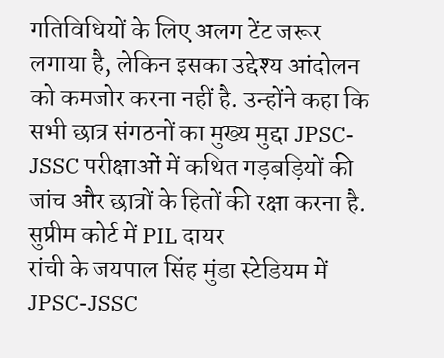गतिविधियों के लिए अलग टेंट जरूर लगाया है, लेकिन इसका उद्देश्य आंदोलन को कमजोर करना नहीं है. उन्होंने कहा कि सभी छात्र संगठनों का मुख्य मुद्दा JPSC-JSSC परीक्षाओं में कथित गड़बड़ियों की जांच और छात्रों के हितों की रक्षा करना है.
सुप्रीम कोर्ट में PIL दायर
रांची के जयपाल सिंह मुंडा स्टेडियम में JPSC-JSSC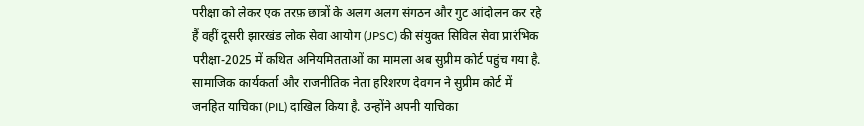परीक्षा को लेकर एक तरफ़ छात्रों के अलग अलग संगठन और गुट आंदोलन कर रहे हैं वहीं दूसरी झारखंड लोक सेवा आयोग (JPSC) की संयुक्त सिविल सेवा प्रारंभिक परीक्षा-2025 में कथित अनियमितताओं का मामला अब सुप्रीम कोर्ट पहुंच गया है. सामाजिक कार्यकर्ता और राजनीतिक नेता हरिशरण देवगन ने सुप्रीम कोर्ट में जनहित याचिका (PIL) दाखिल किया है. उन्होंने अपनी याचिका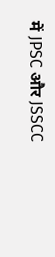में JPSC और JSSCC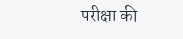परीक्षा की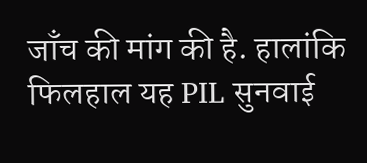जाँच की मांग की है. हालांकि फिलहाल यह PIL सुनवाई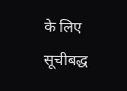के लिए सूचीबद्ध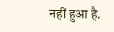नहीं हुआ है.